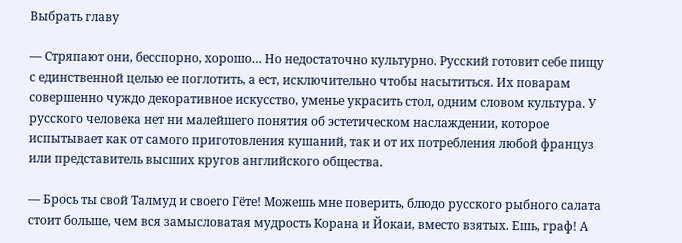Выбрать главу

— Стряпают они, бесспорно, хорошо… Но недостаточно культурно. Русский готовит себе пищу с единственной целью ее поглотить, а ест, исключительно чтобы насытиться. Их поварам совершенно чуждо декоративное искусство, уменье украсить стол, одним словом культура. У русского человека нет ни малейшего понятия об эстетическом наслаждении, которое испытывает как от самого приготовления кушаний, так и от их потребления любой француз или представитель высших кругов английского общества.

— Брось ты свой Талмуд и своего Гёте! Можешь мне поверить, блюдо русского рыбного салата стоит больше, чем вся замысловатая мудрость Корана и Йокаи, вместо взятых. Ешь, граф! А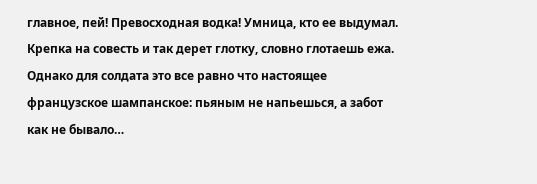главное, пей! Превосходная водка! Умница, кто ее выдумал. Крепка на совесть и так дерет глотку, словно глотаешь ежа. Однако для солдата это все равно что настоящее французское шампанское: пьяным не напьешься, а забот как не бывало…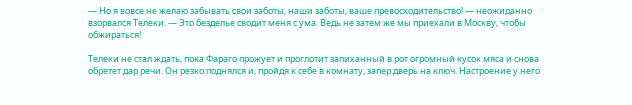— Но я вовсе не желаю забывать свои заботы, наши заботы, ваше превосходительство! — неожиданно взорвался Телеки. — Это безделье сводит меня с ума. Ведь не затем же мы приехали в Москву, чтобы обжираться!

Телеки не стал ждать, пока Фараго прожует и проглотит запиханный в рот огромный кусок мяса и снова обретет дар речи. Он резко поднялся и, пройдя к себе в комнату, запер дверь на ключ. Настроение у него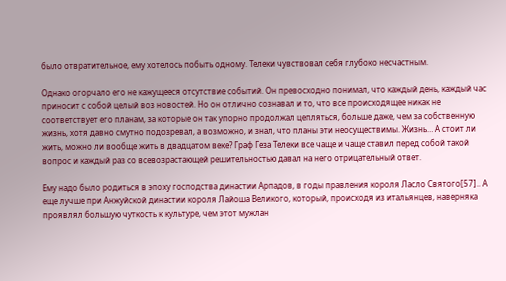было отвратительное, ему хотелось побыть одному. Телеки чувствовал себя глубоко несчастным.

Однако огорчало его не кажущееся отсутствие событий. Он превосходно понимал, что каждый день, каждый час приносит с собой целый воз новостей. Но он отлично сознавал и то, что все происходящее никак не соответствует его планам, за которые он так упорно продолжал цепляться, больше даже, чем за собственную жизнь, хотя давно смутно подозревал, а возможно, и знал, что планы эти неосуществимы. Жизнь… А стоит ли жить, можно ли вообще жить в двадцатом веке? Граф Геза Телеки все чаще и чаще ставил перед собой такой вопрос и каждый раз со всевозрастающей решительностью давал на него отрицательный ответ.

Ему надо было родиться в эпоху господства династии Арпадов, в годы правления короля Ласло Святого[57].. А еще лучше при Анжуйской династии короля Лайоша Великого, который, происходя из итальянцев, наверняка проявлял большую чуткость к культуре, чем этот мужлан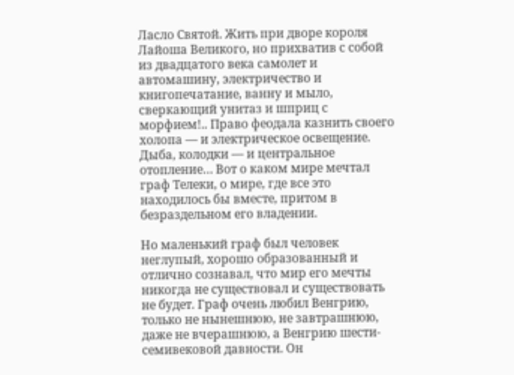Ласло Святой. Жить при дворе короля Лайоша Великого, но прихватив с собой из двадцатого века самолет и автомашину, электричество и книгопечатание, ванну и мыло, сверкающий унитаз и шприц с морфием!.. Право феодала казнить своего холопа — и электрическое освещение. Дыба, колодки — и центральное отопление… Вот о каком мире мечтал граф Телеки, о мире, где все это находилось бы вместе, притом в безраздельном его владении.

Но маленький граф был человек неглупый, хорошо образованный и отлично сознавал, что мир его мечты никогда не существовал и существовать не будет. Граф очень любил Венгрию, только не нынешнюю, не завтрашнюю, даже не вчерашнюю, а Венгрию шести-семивековой давности. Он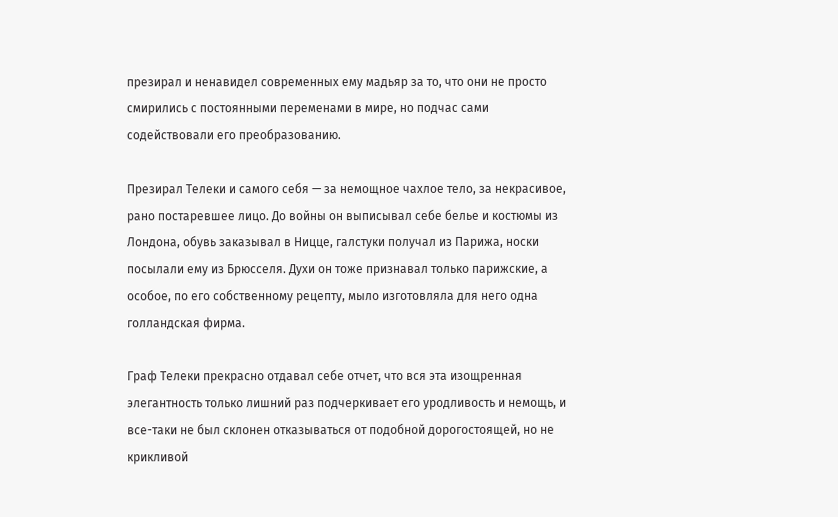презирал и ненавидел современных ему мадьяр за то, что они не просто смирились с постоянными переменами в мире, но подчас сами содействовали его преобразованию.

Презирал Телеки и самого себя — за немощное чахлое тело, за некрасивое, рано постаревшее лицо. До войны он выписывал себе белье и костюмы из Лондона, обувь заказывал в Ницце, галстуки получал из Парижа, носки посылали ему из Брюсселя. Духи он тоже признавал только парижские, а особое, по его собственному рецепту, мыло изготовляла для него одна голландская фирма.

Граф Телеки прекрасно отдавал себе отчет, что вся эта изощренная элегантность только лишний раз подчеркивает его уродливость и немощь, и все-таки не был склонен отказываться от подобной дорогостоящей, но не крикливой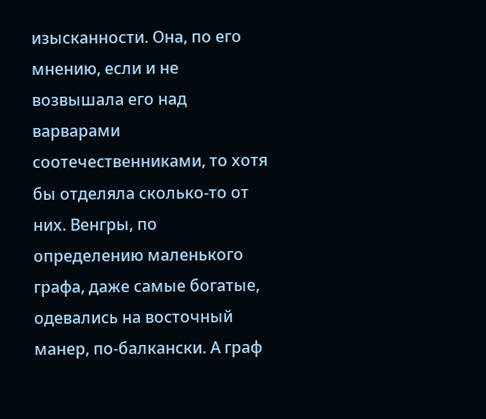изысканности. Она, по его мнению, если и не возвышала его над варварами соотечественниками, то хотя бы отделяла сколько-то от них. Венгры, по определению маленького графа, даже самые богатые, одевались на восточный манер, по-балкански. А граф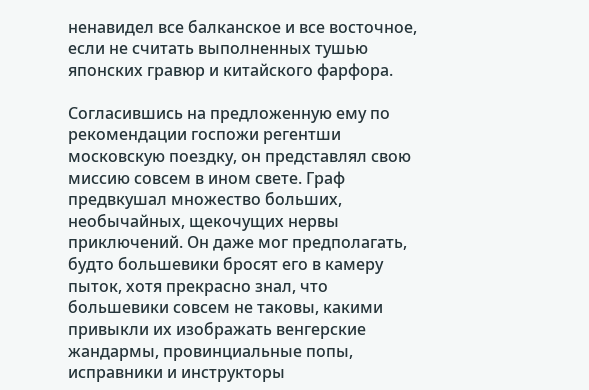ненавидел все балканское и все восточное, если не считать выполненных тушью японских гравюр и китайского фарфора.

Согласившись на предложенную ему по рекомендации госпожи регентши московскую поездку, он представлял свою миссию совсем в ином свете. Граф предвкушал множество больших, необычайных, щекочущих нервы приключений. Он даже мог предполагать, будто большевики бросят его в камеру пыток, хотя прекрасно знал, что большевики совсем не таковы, какими привыкли их изображать венгерские жандармы, провинциальные попы, исправники и инструкторы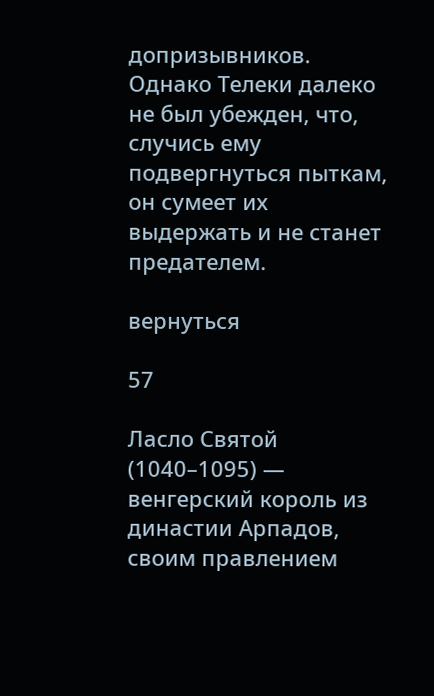допризывников. Однако Телеки далеко не был убежден, что, случись ему подвергнуться пыткам, он сумеет их выдержать и не станет предателем.

вернуться

57

Ласло Святой (1040–1095) — венгерский король из династии Арпадов, своим правлением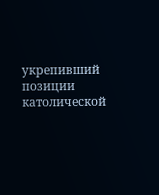укрепивший позиции католической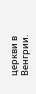церкви в Венгрии.